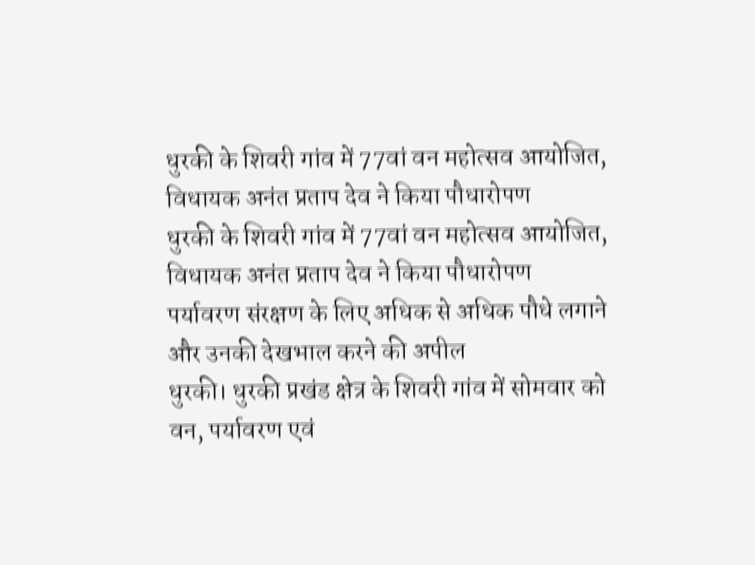धुरकी के शिवरी गांव में 77वां वन महोत्सव आयोजित, विधायक अनंत प्रताप देव ने किया पौधारोपण
धुरकी के शिवरी गांव में 77वां वन महोत्सव आयोजित, विधायक अनंत प्रताप देव ने किया पौधारोपण
पर्यावरण संरक्षण के लिए अधिक से अधिक पौधे लगाने और उनकी देखभाल करने की अपील
धुरकी। धुरकी प्रखंड क्षेत्र के शिवरी गांव में सोमवार को वन, पर्यावरण एवं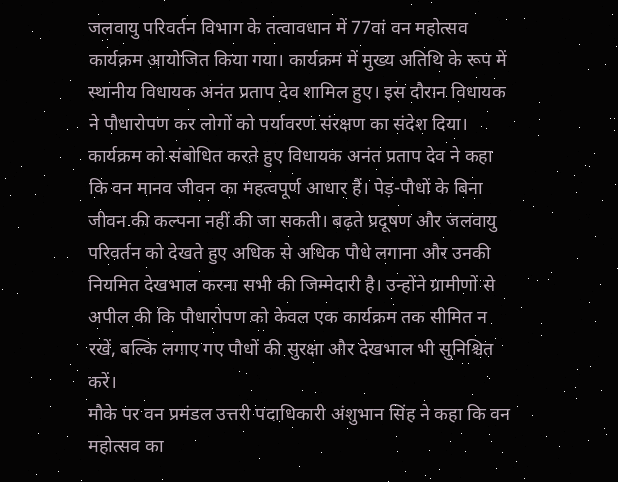जलवायु परिवर्तन विभाग के तत्वावधान में 77वां वन महोत्सव कार्यक्रम आयोजित किया गया। कार्यक्रम में मुख्य अतिथि के रूप में स्थानीय विधायक अनंत प्रताप देव शामिल हुए। इस दौरान विधायक ने पौधारोपण कर लोगों को पर्यावरण संरक्षण का संदेश दिया।
कार्यक्रम को संबोधित करते हुए विधायक अनंत प्रताप देव ने कहा कि वन मानव जीवन का महत्वपूर्ण आधार हैं। पेड़-पौधों के बिना जीवन की कल्पना नहीं की जा सकती। बढ़ते प्रदूषण और जलवायु परिवर्तन को देखते हुए अधिक से अधिक पौधे लगाना और उनकी नियमित देखभाल करना सभी की जिम्मेदारी है। उन्होंने ग्रामीणों से अपील की कि पौधारोपण को केवल एक कार्यक्रम तक सीमित न रखें, बल्कि लगाए गए पौधों की सुरक्षा और देखभाल भी सुनिश्चित करें।
मौके पर वन प्रमंडल उत्तरी पदाधिकारी अंशुभान सिंह ने कहा कि वन महोत्सव का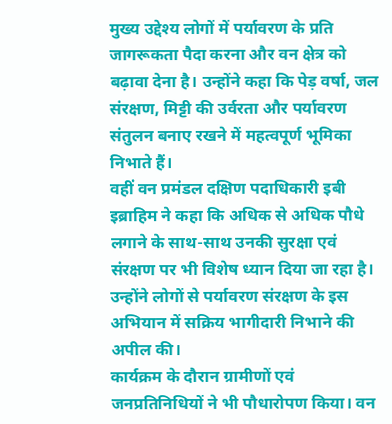मुख्य उद्देश्य लोगों में पर्यावरण के प्रति जागरूकता पैदा करना और वन क्षेत्र को बढ़ावा देना है। उन्होंने कहा कि पेड़ वर्षा, जल संरक्षण, मिट्टी की उर्वरता और पर्यावरण संतुलन बनाए रखने में महत्वपूर्ण भूमिका निभाते हैं।
वहीं वन प्रमंडल दक्षिण पदाधिकारी इबी इब्राहिम ने कहा कि अधिक से अधिक पौधे लगाने के साथ-साथ उनकी सुरक्षा एवं संरक्षण पर भी विशेष ध्यान दिया जा रहा है। उन्होंने लोगों से पर्यावरण संरक्षण के इस अभियान में सक्रिय भागीदारी निभाने की अपील की।
कार्यक्रम के दौरान ग्रामीणों एवं जनप्रतिनिधियों ने भी पौधारोपण किया। वन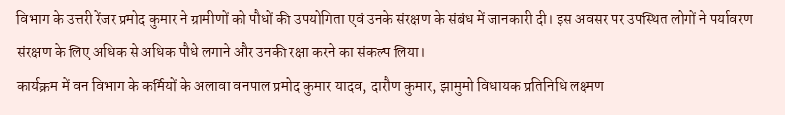विभाग के उत्तरी रेंजर प्रमोद कुमार ने ग्रामीणों को पौधों की उपयोगिता एवं उनके संरक्षण के संबंध में जानकारी दी। इस अवसर पर उपस्थित लोगों ने पर्यावरण संरक्षण के लिए अधिक से अधिक पौधे लगाने और उनकी रक्षा करने का संकल्प लिया।
कार्यक्रम में वन विभाग के कर्मियों के अलावा वनपाल प्रमोद कुमार यादव, दारौण कुमार, झामुमो विधायक प्रतिनिधि लक्ष्मण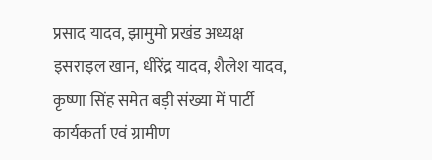प्रसाद यादव, झामुमो प्रखंड अध्यक्ष इसराइल खान, धीरेंद्र यादव, शैलेश यादव, कृष्णा सिंह समेत बड़ी संख्या में पार्टी कार्यकर्ता एवं ग्रामीण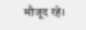मौजूद रहे।